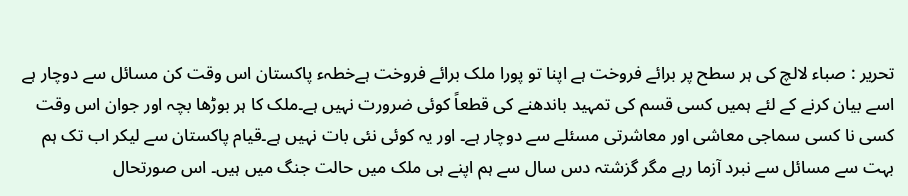تحریر : صباء لالچ کی ہر سطح پر برائے فروخت ہے اپنا تو پورا ملک برائے فروخت ہےخطہء پاکستان اس وقت کن مسائل سے دوچار ہے اسے بیان کرنے کے لئے ہمیں کسی قسم کی تمہید باندھنے کی قطعاً کوئی ضرورت نہیں ہے۔ملک کا ہر بوڑھا بچہ اور جوان اس وقت کسی نا کسی سماجی معاشی اور معاشرتی مسئلے سے دوچار ہے۔ اور یہ کوئی نئی بات نہیں ہے۔قیام پاکستان سے لیکر اب تک ہم بہت سے مسائل سے نبرد آزما رہے مگر گزشتہ دس سال سے ہم اپنے ہی ملک میں حالت جنگ میں ہیں۔ اس صورتحال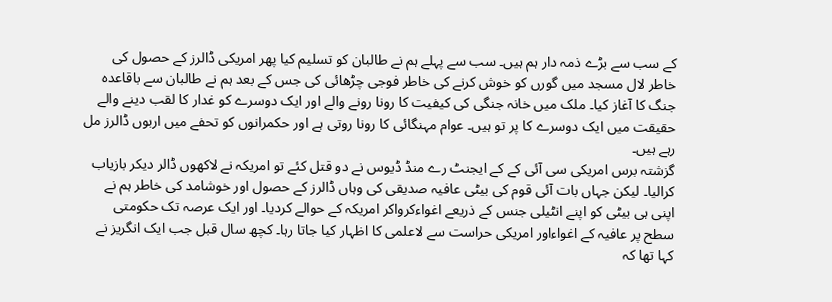کے سب سے بڑے ذمہ دار ہم ہیں۔ سب سے پہلے ہم نے طالبان کو تسلیم کیا پھر امریکی ڈالرز کے حصول کی خاطر لال مسجد میں گورں کو خوش کرنے کی خاطر فوجی چڑھائی کی جس کے بعد ہم نے طالبان سے باقاعدہ جنگ کا آغاز کیا۔ ملک میں خانہ جنگی کی کیفیت کا رونا رونے والے اور ایک دوسرے کو غدار کا لقب دینے والے حقیقت میں ایک دوسرے کا پر تو ہیں۔ عوام مہنگائی کا رونا روتی ہے اور حکمرانوں کو تحفے میں اربوں ڈالرز مل رہے ہیں۔
گزشتہ برس امریکی سی آئی کے کے ایجنٹ رے منڈ ڈیوس نے دو قتل کئے تو امریکہ نے لاکھوں ڈالر دیکر بازیاب کرالیا۔ لیکن جہاں بات آئی قوم کی بیٹی عافیہ صدیقی کی وہاں ڈالرز کے حصول اور خوشامد کی خاطر ہم نے اپنی ہی بیٹی کو اپنے انٹیلی جنس کے ذریعے اغواءکرواکر امریکہ کے حوالے کردیا۔ اور ایک عرصہ تک حکومتی سطح پر عافیہ کے اغواءاور امریکی حراست سے لاعلمی کا اظہار کیا جاتا رہا۔ کچھ سال قبل جب ایک انگریز نے کہا تھا کہ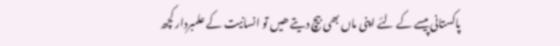پاکستانی پیسے کے لئے اپنی ماں بھی بیچ دیتے ھیں تو انسانیت کے علمبردار کچھ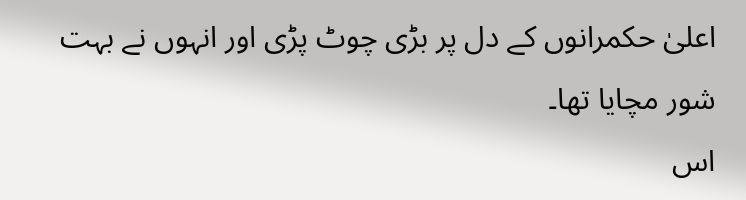اعلیٰ حکمرانوں کے دل پر بڑی چوٹ پڑی اور انہوں نے بہت شور مچایا تھا۔
اس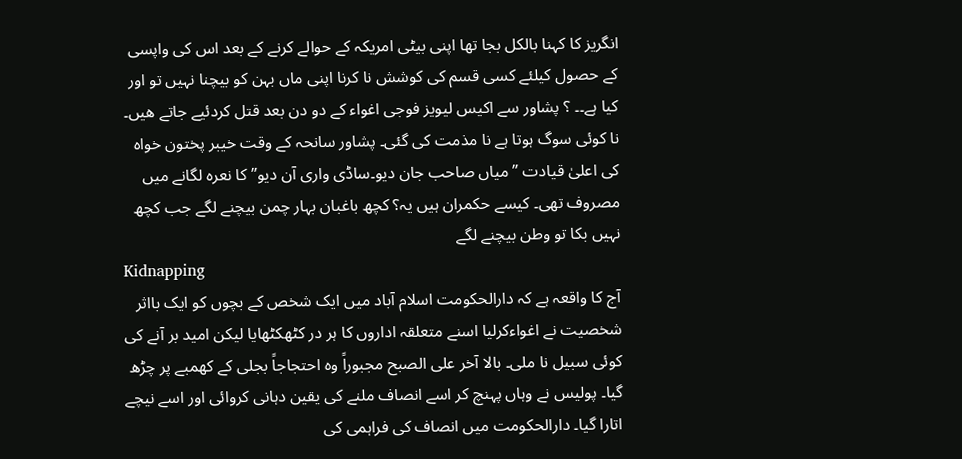انگریز کا کہنا بالکل بجا تھا اپنی بیٹی امریکہ کے حوالے کرنے کے بعد اس کی واپسی کے حصول کیلئے کسی قسم کی کوشش نا کرنا اپنی ماں بہن کو بیچنا نہیں تو اور کیا ہے۔۔ ؟ پشاور سے اکیس لیویز فوجی اغواء کے دو دن بعد قتل کردئیے جاتے ھیں۔ نا کوئی سوگ ہوتا ہے نا مذمت کی گئی۔ پشاور سانحہ کے وقت خیبر پختون خواہ کی اعلیٰ قیادت ” میاں صاحب جان دیو۔ساڈی واری آن دیو” کا نعرہ لگانے میں مصروف تھی۔ کیسے حکمران ہیں یہ؟ کچھ باغبان بہار چمن بیچنے لگے جب کچھ نہیں بکا تو وطن بیچنے لگے
Kidnapping
آج کا واقعہ ہے کہ دارالحکومت اسلام آباد میں ایک شخص کے بچوں کو ایک بااثر شخصیت نے اغواءکرلیا اسنے متعلقہ اداروں کا ہر در کٹھکٹھایا لیکن امید بر آنے کی کوئی سبیل نا ملی۔ بالا آخر علی الصبح مجبوراً وہ احتجاجاً بجلی کے کھمبے پر چڑھ گیا۔ پولیس نے وہاں پہنچ کر اسے انصاف ملنے کی یقین دہانی کروائی اور اسے نیچے اتارا گیا۔ دارالحکومت میں انصاف کی فراہمی کی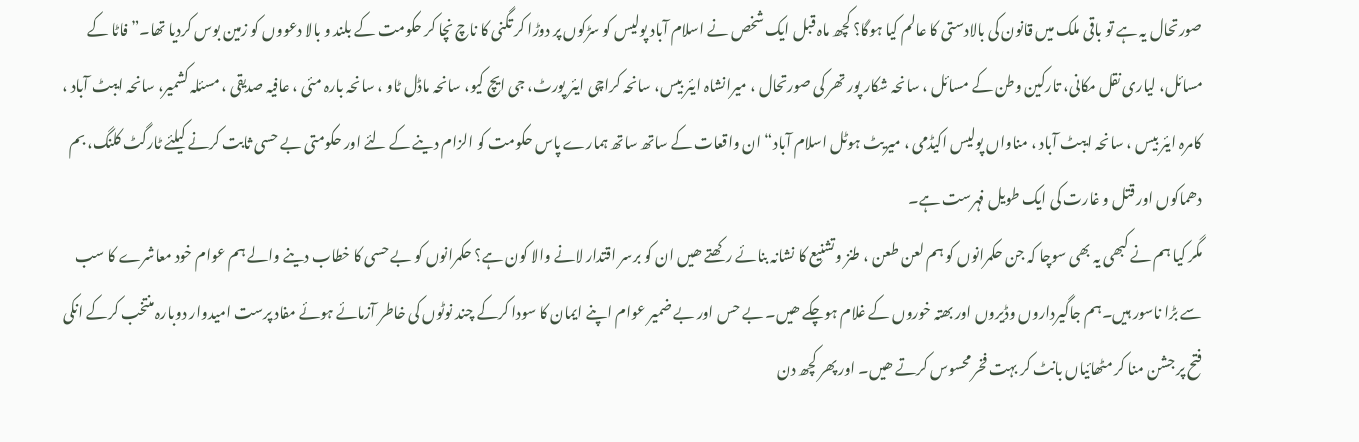صورتحال یہ ہے تو باقی ملک میں قانون کی بالادستی کا عالم کیا ہوگا؟ کچھ ماہ قبل ایک شخص نے اسلام آباد پولیس کو سڑکوں پر دوڑا کر تگنی کا ناچ نچا کر حکومت کے بلند و بالا دعووں کو زمین بوس کردیا تھا۔”فاٹا کے مسائل، لیاری نقل مکانی، تارکین وطن کے مسائل ، سانحہ شکار پور تھر کی صورتحال ، میرانشاہ ایئر بیس، سانحہ کراچی ایئر پورٹ، جی ایچ کیو، سانحہ ماڈل ٹاو ، سانحہ بارہ مئی ، عافیہ صدیقی ، مسئلہ کشمیر، سانحہ ایبٹ آباد ، کامرہ ایئر بیس ، سانحہ ایبٹ آباد ، مناواں پولیس اکیڈمی ، میریٹ ہوٹل اسلام آباد“ ان واقعات کے ساتھ ساتھ ہمارے پاس حکومت کو الزام دینے کے لئے اور حکومتی بے حسی ثابت کرنے کیلئے ٹارگٹ کلنگ، بم دھماکوں اور قتل و غارت کی ایک طویل فہرست ہے۔
مگر کیا ہم نے کبھی یہ بھی سوچا کہ جن حکمرانوں کو ہم لعن طعن ، طنز وتشنیع کا نشانہ بنائے رکھتے ھیں ان کو برسر اقتدار لانے والا کون ہے؟ حکمرانوں کو بے حسی کا خطاب دینے والے ہم عوام خود معاشرے کا سب سے بڑا ناسور ہیں۔ہم جاگیرداروں وڈیروں اور بھتہ خوروں کے غلام ہوچکے ھیں۔ بے حس اور بے ضمیر عوام اپنے ایمان کا سودا کرکے چند نوٹوں کی خاطر آزمائے ہوئے مفاد پرست امیدوار دوبارہ منتخب کرکے انکی فتح پر جشن منا کر مٹھائیاں بانٹ کر بہت فخر محسوس کرتے ھیں۔ اور پھر کچھ دن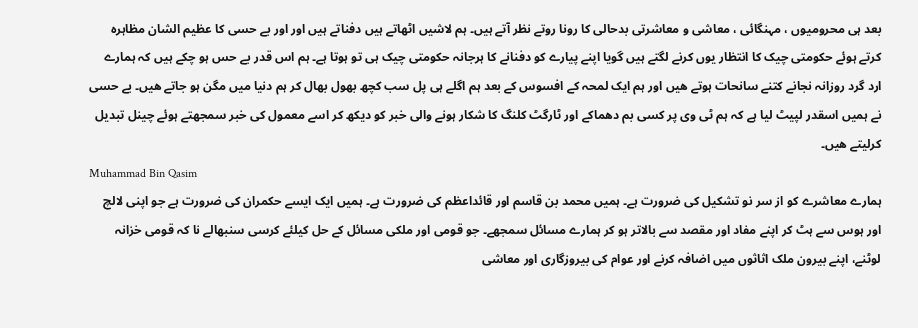بعد ہی محرومیوں ، مہنگائی ، معاشی و معاشرتی بدحالی کا رونا روتے نظر آتے ہیں۔ ہم لاشیں اٹھاتے ہیں دفناتے ہیں اور اور بے حسی کا عظیم الشان مظاہرہ کرتے ہوئے حکومتی چیک کا انتظار یوں کرنے لگتے ہیں گویا اپنے پیارے کو دفنانے کا ہرجانہ حکومتی چیک ہی تو ہوتا ہے۔ ہم اس قدر بے حس ہو چکے ہیں کہ ہمارے ارد گرد روزانہ نجانے کتنے سانحات ہوتے ھیں اور ہم ایک لمحہ کے افسوس کے بعد ہم اگلے ہی پل سب کچھ بھول بھال کر ہم دنیا میں مگن ہو جاتے ھیں۔ بے حسی نے ہمیں اسقدر لپیٹ لیا ہے کہ ہم ٹی وی پر کسی بم دھماکے اور ٹارگٹ کلنگ کا شکار ہونے والی خبر کو دیکھ کر اسے معمول کی خبر سمجھتے ہوئے چینل تبدیل کرلیتے ھیں۔
Muhammad Bin Qasim
ہمارے معاشرے کو از سر نو تشکیل کی ضرورت ہے۔ ہمیں محمد بن قاسم اور قائداعظم کی ضرورت ہے۔ ہمیں ایک ایسے حکمران کی ضرورت ہے جو اپنی لالچ اور ہوس سے ہٹ کر اپنے مفاد اور مقصد سے بالاتر ہو کر ہمارے مسائل سمجھے۔ جو قومی اور ملکی مسائل کے حل کیلئے کرسی سنبھالے نا کہ قومی خزانہ لوٹنے، اپنے بیرون ملک اثاثوں میں اضافہ کرنے اور عوام کی بیروزگاری اور معاشی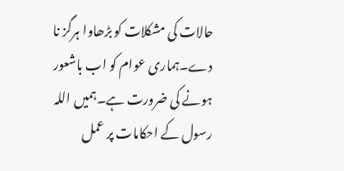حالات کی مشکلات کو بڑھاوا ہرگز نا دے۔ہماری عوام کو اب باشعور ہونے کی ضرورت ہے۔ہمیں اللہ رسول کے احکامات پر عمل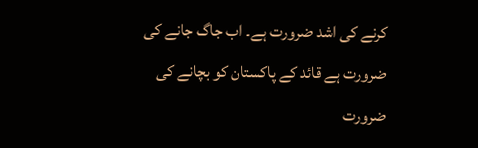کرنے کی اشد ضرورت ہے۔ اب جاگ جانے کی ضرورت ہے قائد کے پاکستان کو بچانے کی ضرورت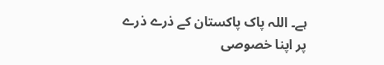ہے۔ اللہ پاک پاکستان کے ذرے ذرے پر اپنا خصوصی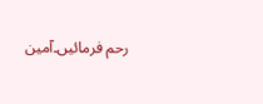رحم فرمائیں۔آمین